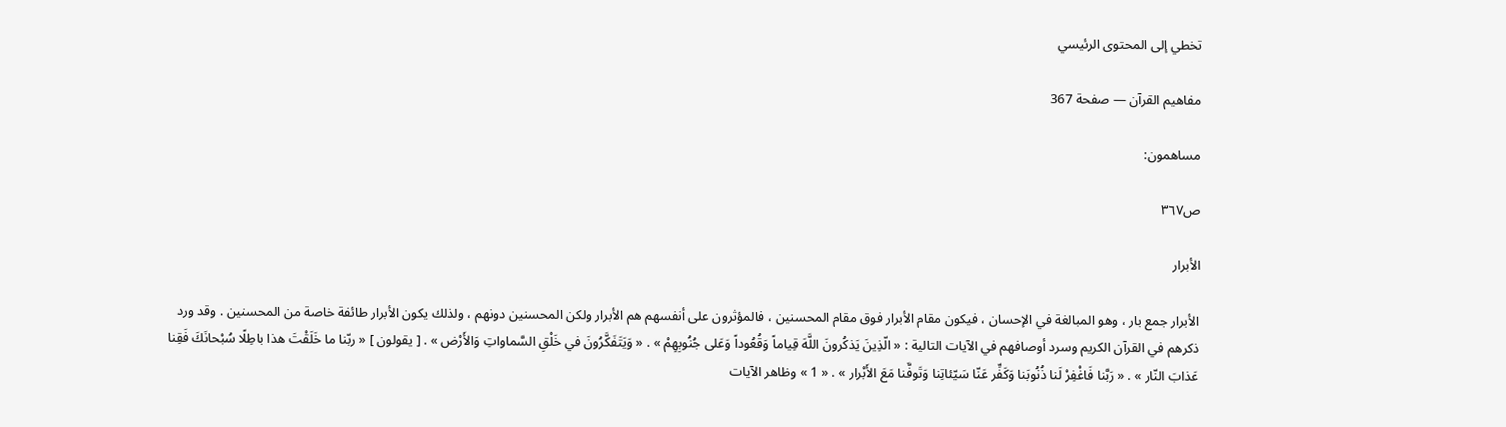تخطي إلى المحتوى الرئيسي

مفاهيم القرآن — صفحة 367

مساهمون:

ص٣٦٧

الأبرار

الأبرار جمع بار ، وهو المبالغة في الإحسان ، فيكون مقام الأبرار فوق مقام المحسنين ، فالمؤثرون على أنفسهم هم الأبرار ولكن المحسنين دونهم ، ولذلك يكون الأبرار طائفة خاصة من المحسنين . وقد ورد ذكرهم في القرآن الكريم وسرد أوصافهم في الآيات التالية : « الّذِينَ يَذكُرونَ اللَّهَ قِياماً وَقُعُوداً وَعَلى جُنُوبِهِمْ » . « وَيَتَفَكَّرُونَ في خَلْقِ السَّماواتِ وَالأَرْض » . [ يقولون ] « ربّنا ما خَلَقْتَ هذا باطِلًا سُبْحانَكَ فَقِنا عَذابَ النّار » . « رَبَّنا فَاغْفِرْ لَنا ذُنُوبَنا وَكَفِّر عَنّا سَيّئاتِنا وَتَوفَّنا مَعَ الأَبْرار » . « 1 » وظاهر الآيات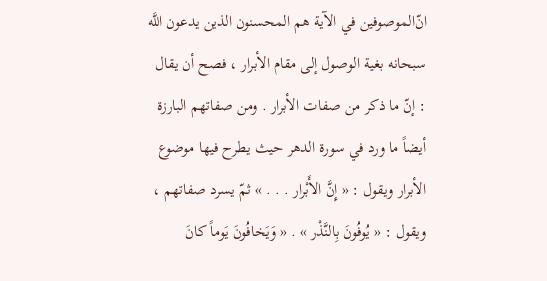ان‌ّالموصوفين في الآية هم المحسنون الذين يدعون اللَّه سبحانه بغية الوصول إلى مقام الأبرار ، فصح أن يقال : إنّ ما ذكر من صفات الأبرار . ومن صفاتهم البارزة أيضاً ما ورد في سورة الدهر حيث يطرح فيها موضوع الأبرار ويقول : « إِنَّ الأَبْرار . . . » ثمّ يسرد صفاتهم ، ويقول : « يُوفُونَ بِالنَّذْر » . « وَيَخافُونَ يَوماً كانَ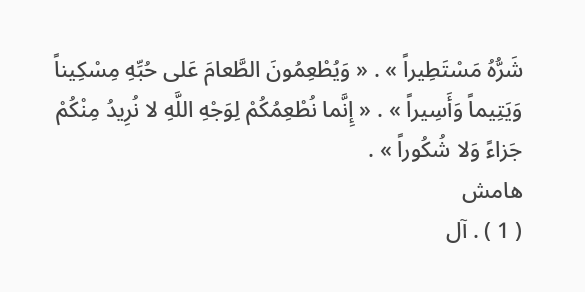شَرُّهُ مَسْتَطِيراً » . « وَيُطْعِمُونَ الطَّعامَ عَلى حُبِّهِ مِسْكِيناً وَيَتِيماً وَأَسِيراً » . « إِنَّما نُطْعِمُكُمْ لِوَجْهِ اللَّهِ لا نُرِيدُ مِنْكُمْ جَزاءً وَلا شُكُوراً » .
هامش
( 1 ) . آل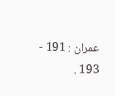عمران : 191 - 193 .